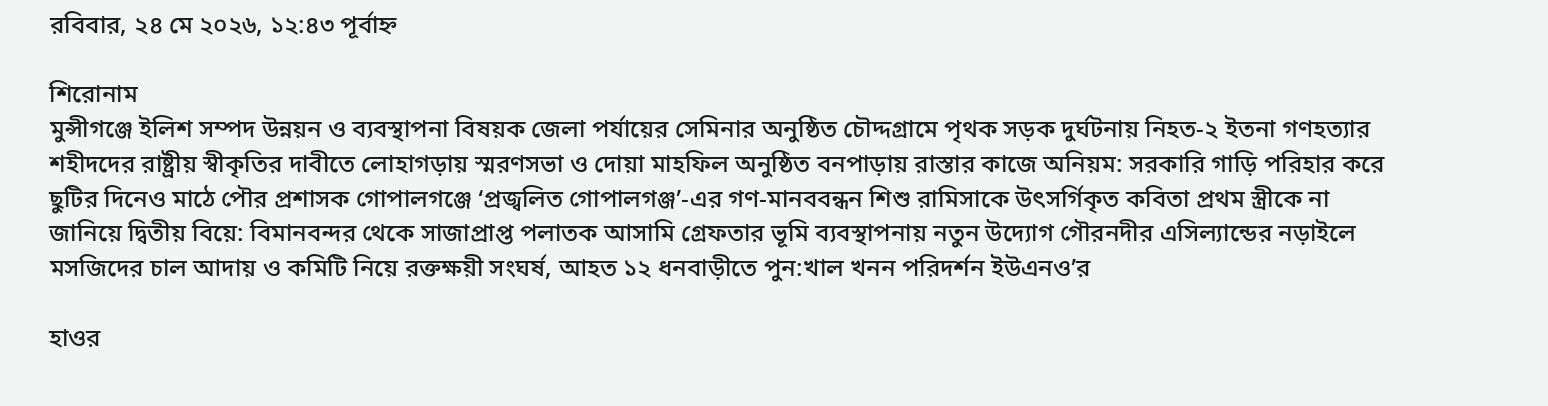রবিবার, ২৪ মে ২০২৬, ১২:৪৩ পূর্বাহ্ন

শিরোনাম
মুন্সীগঞ্জে ইলিশ সম্পদ উন্নয়ন ও ব্যবস্থাপনা বিষয়ক জেলা পর্যায়ের সেমিনার অনুষ্ঠিত চৌদ্দগ্রামে পৃথক সড়ক দুর্ঘটনায় নিহত-২ ইতনা গণহত্যার শহীদদের রাষ্ট্রীয় স্বীকৃতির দাবীতে লোহাগড়ায় স্মরণসভা ও দোয়া মাহফিল অনুষ্ঠিত বনপাড়ায় রাস্তার কাজে অনিয়ম: সরকারি গাড়ি পরিহার করে ছুটির দিনেও মাঠে পৌর প্রশাসক গোপালগঞ্জে ‘প্রজ্বলিত গোপালগঞ্জ’-এর গণ-মানববন্ধন শিশু রা‌মিসা‌কে উৎসর্গিকৃত ক‌বিতা প্রথম স্ত্রীকে না জানিয়ে দ্বিতীয় বিয়ে: বিমানবন্দর থেকে সাজাপ্রাপ্ত পলাতক আসামি গ্রেফতার ভূমি ব্যবস্থাপনায় নতুন উদ্যোগ গৌরনদীর এসিল্যান্ডের নড়াইলে মসজিদের চাল আদায় ও কমিটি নিয়ে রক্তক্ষয়ী সংঘর্ষ, আহত ১২ ধনবাড়ীতে পুন:খাল খনন পরিদর্শন ইউএনও’র

হাওর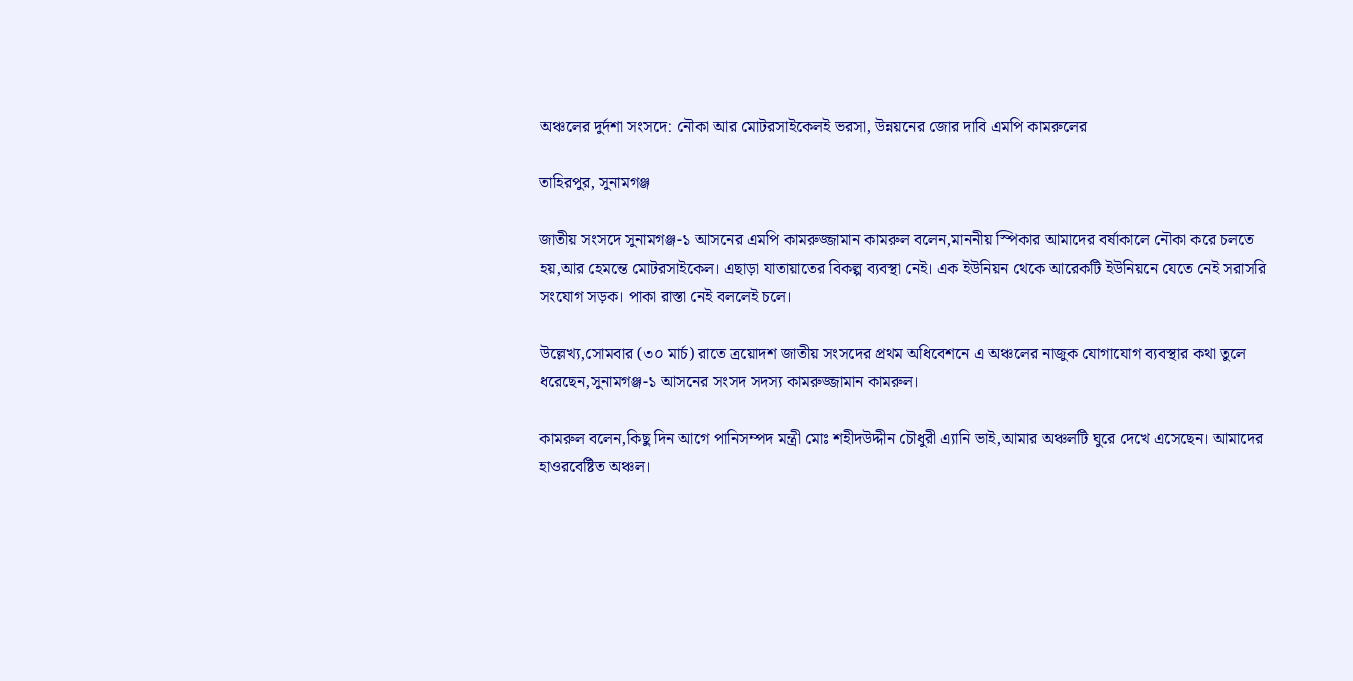অঞ্চলের দুর্দশা সংসদে: নৌকা আর মোটরসাইকেলই ভরসা, উন্নয়নের জোর দাবি এমপি কামরুলের

তাহিরপুর, সুনামগঞ্জ

জাতীয় সংসদে সুনামগঞ্জ-১ আসনের এমপি কামরুজ্জামান কামরুল বলেন,মাননীয় স্পিকার আমাদের বর্ষাকালে নৌকা করে চলতে হয়,আর হেমন্তে মোটরসাইকেল। এছাড়া যাতায়াতের বিকল্প ব্যবস্থা নেই। এক ইউনিয়ন থেকে আরেকটি ইউনিয়নে যেতে নেই সরাসরি সংযোগ সড়ক। পাকা রাস্তা নেই বললেই চলে।

উল্লেখ্য,সোমবার (৩০ মার্চ) রাতে ত্রয়োদশ জাতীয় সংসদের প্রথম অধিবেশনে এ অঞ্চলের নাজুক যোগাযোগ ব্যবস্থার কথা তুলে ধরেছেন,সুনামগঞ্জ-১ আসনের সংসদ সদস্য কামরুজ্জামান কামরুল।

কামরুল বলেন,কিছু দিন আগে পানিসম্পদ মন্ত্রী মোঃ শহীদউদ্দীন চৌধুরী এ্যানি ভাই,আমার অঞ্চলটি ঘুরে দেখে এসেছেন। আমাদের হাওরবেষ্টিত অঞ্চল।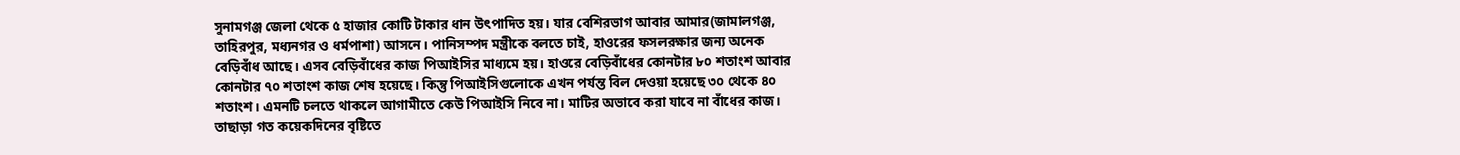সুনামগঞ্জ জেলা থেকে ৫ হাজার কোটি টাকার ধান উৎপাদিত হয়। যার বেশিরভাগ আবার আমার(জামালগঞ্জ, তাহিরপুর, মধ্যনগর ও ধর্মপাশা) আসনে। পানিসম্পদ মন্ত্রীকে বলতে চাই, হাওরের ফসলরক্ষার জন্য অনেক বেড়িবাঁধ আছে। এসব বেড়িবাঁধের কাজ পিআইসির মাধ্যমে হয়। হাওরে বেড়িবাঁধের কোনটার ৮০ শতাংশ আবার কোনটার ৭০ শতাংশ কাজ শেষ হয়েছে। কিন্তু পিআইসিগুলোকে এখন পর্যন্ত বিল দেওয়া হয়েছে ৩০ থেকে ৪০ শতাংশ। এমনটি চলতে থাকলে আগামীতে কেউ পিআইসি নিবে না। মাটির অভাবে করা যাবে না বাঁধের কাজ। তাছাড়া গত কয়েকদিনের বৃষ্টিতে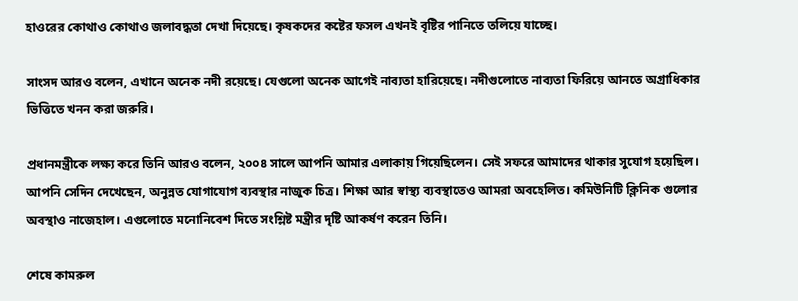হাওরের কোথাও কোথাও জলাবদ্ধতা দেখা দিয়েছে। কৃষকদের কষ্টের ফসল এখনই বৃষ্টির পানিতে তলিয়ে যাচ্ছে।

সাংসদ আরও বলেন, এখানে অনেক নদী রয়েছে। যেগুলো অনেক আগেই নাব্যতা হারিয়েছে। নদীগুলোতে নাব্যতা ফিরিয়ে আনতে অগ্রাধিকার ভিত্তিতে খনন করা জরুরি।

প্রধানমন্ত্রীকে লক্ষ্য করে তিনি আরও বলেন, ২০০৪ সালে আপনি আমার এলাকায় গিয়েছিলেন। সেই সফরে আমাদের থাকার সুযোগ হয়েছিল। আপনি সেদিন দেখেছেন, অনুন্নত যোগাযোগ ব্যবস্থার নাজুক চিত্র। শিক্ষা আর স্বাস্থ্য ব্যবস্থাতেও আমরা অবহেলিত। কমিউনিটি ক্লিনিক গুলোর অবস্থাও নাজেহাল। এগুলোতে মনোনিবেশ দিতে সংশ্লিষ্ট মন্ত্রীর দৃষ্টি আকর্ষণ করেন তিনি।

শেষে কামরুল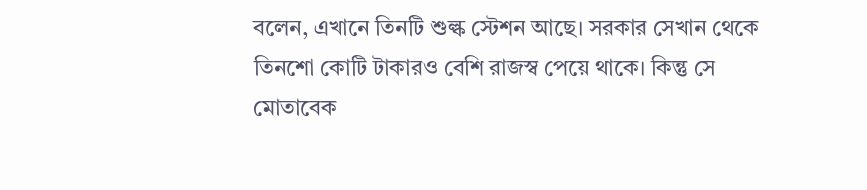বলেন, এখানে তিনটি শুল্ক স্টেশন আছে। সরকার সেখান থেকে তিনশো কোটি টাকারও বেশি রাজস্ব পেয়ে থাকে। কিন্তু সে মোতাবেক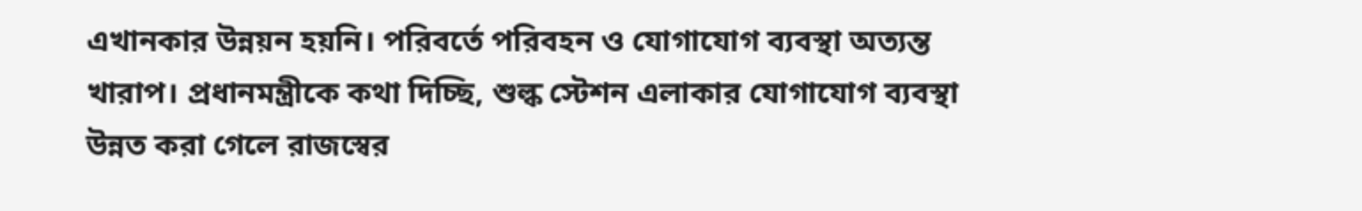এখানকার উন্নয়ন হয়নি। পরিবর্তে পরিবহন ও যোগাযোগ ব্যবস্থা অত্যন্ত খারাপ। প্রধানমন্ত্রীকে কথা দিচ্ছি, শুল্ক স্টেশন এলাকার যোগাযোগ ব্যবস্থা উন্নত করা গেলে রাজস্বের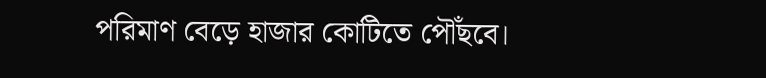পরিমাণ বেড়ে হাজার কোটিতে পৌঁছবে।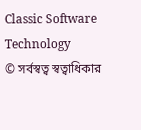Classic Software Technology
© সর্বস্বত্ব স্বত্বাধিকার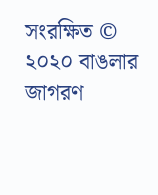সংরক্ষিত © ২০২০ বাঙলার জাগরণ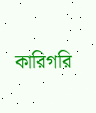কারিগরি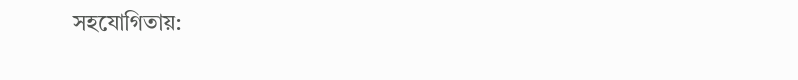সহযোগিতায়: